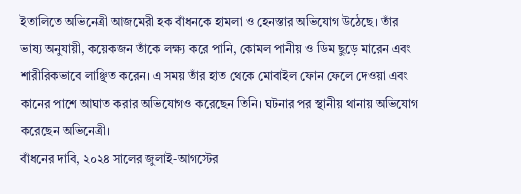ইতালিতে অভিনেত্রী আজমেরী হক বাঁধনকে হামলা ও হেনস্তার অভিযোগ উঠেছে। তাঁর ভাষ্য অনুযায়ী, কয়েকজন তাঁকে লক্ষ্য করে পানি, কোমল পানীয় ও ডিম ছুড়ে মারেন এবং শারীরিকভাবে লাঞ্ছিত করেন। এ সময় তাঁর হাত থেকে মোবাইল ফোন ফেলে দেওয়া এবং কানের পাশে আঘাত করার অভিযোগও করেছেন তিনি। ঘটনার পর স্থানীয় থানায় অভিযোগ করেছেন অভিনেত্রী।
বাঁধনের দাবি, ২০২৪ সালের জুলাই-আগস্টের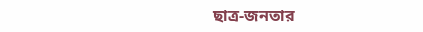ছাত্র-জনতার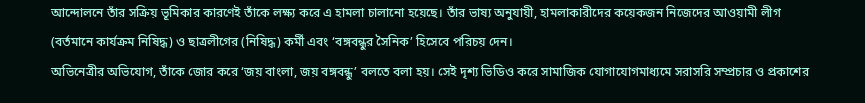আন্দোলনে তাঁর সক্রিয় ভূমিকার কারণেই তাঁকে লক্ষ্য করে এ হামলা চালানো হয়েছে। তাঁর ভাষ্য অনুযায়ী, হামলাকারীদের কয়েকজন নিজেদের আওয়ামী লীগ (বর্তমানে কার্যক্রম নিষিদ্ধ) ও ছাত্রলীগের (নিষিদ্ধ) কর্মী এবং ‘বঙ্গবন্ধুর সৈনিক’ হিসেবে পরিচয় দেন।
অভিনেত্রীর অভিযোগ, তাঁকে জোর করে ‘জয় বাংলা, জয় বঙ্গবন্ধু’ বলতে বলা হয়। সেই দৃশ্য ভিডিও করে সামাজিক যোগাযোগমাধ্যমে সরাসরি সম্প্রচার ও প্রকাশের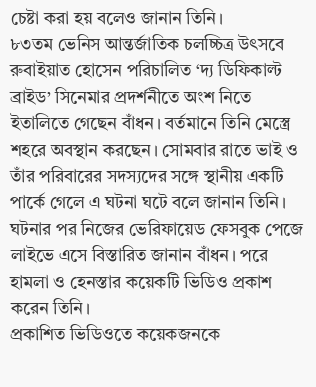চেষ্টা করা হয় বলেও জানান তিনি।
৮৩তম ভেনিস আন্তর্জাতিক চলচ্চিত্র উৎসবে রুবাইয়াত হোসেন পরিচালিত ‘দ্য ডিফিকাল্ট ব্রাইড’ সিনেমার প্রদর্শনীতে অংশ নিতে ইতালিতে গেছেন বাঁধন। বর্তমানে তিনি মেস্ত্রে শহরে অবস্থান করছেন। সোমবার রাতে ভাই ও তাঁর পরিবারের সদস্যদের সঙ্গে স্থানীয় একটি পার্কে গেলে এ ঘটনা ঘটে বলে জানান তিনি।
ঘটনার পর নিজের ভেরিফায়েড ফেসবুক পেজে লাইভে এসে বিস্তারিত জানান বাঁধন। পরে হামলা ও হেনস্তার কয়েকটি ভিডিও প্রকাশ করেন তিনি।
প্রকাশিত ভিডিওতে কয়েকজনকে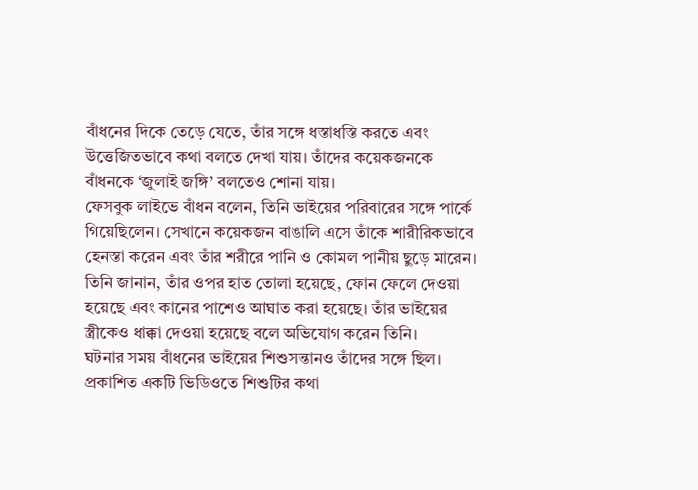বাঁধনের দিকে তেড়ে যেতে, তাঁর সঙ্গে ধস্তাধস্তি করতে এবং উত্তেজিতভাবে কথা বলতে দেখা যায়। তাঁদের কয়েকজনকে বাঁধনকে ‘জুলাই জঙ্গি’ বলতেও শোনা যায়।
ফেসবুক লাইভে বাঁধন বলেন, তিনি ভাইয়ের পরিবারের সঙ্গে পার্কে গিয়েছিলেন। সেখানে কয়েকজন বাঙালি এসে তাঁকে শারীরিকভাবে হেনস্তা করেন এবং তাঁর শরীরে পানি ও কোমল পানীয় ছুড়ে মারেন।
তিনি জানান, তাঁর ওপর হাত তোলা হয়েছে, ফোন ফেলে দেওয়া হয়েছে এবং কানের পাশেও আঘাত করা হয়েছে। তাঁর ভাইয়ের স্ত্রীকেও ধাক্কা দেওয়া হয়েছে বলে অভিযোগ করেন তিনি।
ঘটনার সময় বাঁধনের ভাইয়ের শিশুসন্তানও তাঁদের সঙ্গে ছিল। প্রকাশিত একটি ভিডিওতে শিশুটির কথা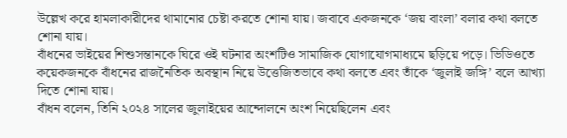উল্লেখ করে হামলাকারীদের থামানোর চেষ্টা করতে শোনা যায়। জবাবে একজনকে ‘জয় বাংলা’ বলার কথা বলতে শোনা যায়।
বাঁধনের ভাইয়ের শিশুসন্তানকে ঘিরে ওই ঘটনার অংশটিও সামাজিক যোগাযোগমাধ্যমে ছড়িয়ে পড়ে। ভিডিওতে কয়েকজনকে বাঁধনের রাজনৈতিক অবস্থান নিয়ে উত্তেজিতভাবে কথা বলতে এবং তাঁকে ‘জুলাই জঙ্গি’ বলে আখ্যা দিতে শোনা যায়।
বাঁধন বলেন, তিনি ২০২৪ সালের জুলাইয়ের আন্দোলনে অংশ নিয়েছিলেন এবং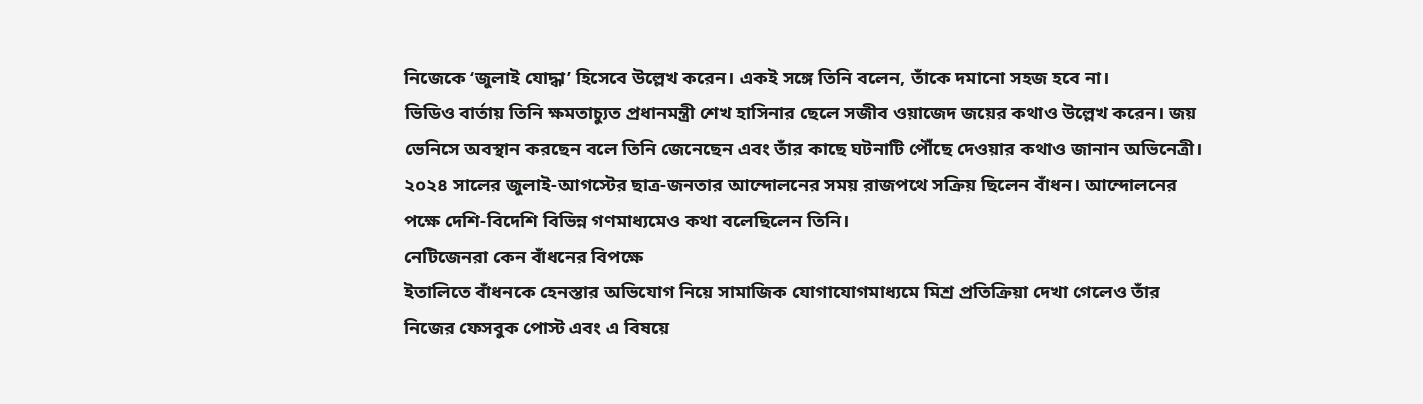নিজেকে ‘জুলাই যোদ্ধা’ হিসেবে উল্লেখ করেন। একই সঙ্গে তিনি বলেন, তাঁকে দমানো সহজ হবে না।
ভিডিও বার্তায় তিনি ক্ষমতাচ্যুত প্রধানমন্ত্রী শেখ হাসিনার ছেলে সজীব ওয়াজেদ জয়ের কথাও উল্লেখ করেন। জয় ভেনিসে অবস্থান করছেন বলে তিনি জেনেছেন এবং তাঁর কাছে ঘটনাটি পৌঁছে দেওয়ার কথাও জানান অভিনেত্রী।
২০২৪ সালের জুলাই-আগস্টের ছাত্র-জনতার আন্দোলনের সময় রাজপথে সক্রিয় ছিলেন বাঁধন। আন্দোলনের পক্ষে দেশি-বিদেশি বিভিন্ন গণমাধ্যমেও কথা বলেছিলেন তিনি।
নেটিজেনরা কেন বাঁধনের বিপক্ষে
ইতালিতে বাঁধনকে হেনস্তার অভিযোগ নিয়ে সামাজিক যোগাযোগমাধ্যমে মিশ্র প্রতিক্রিয়া দেখা গেলেও তাঁর নিজের ফেসবুক পোস্ট এবং এ বিষয়ে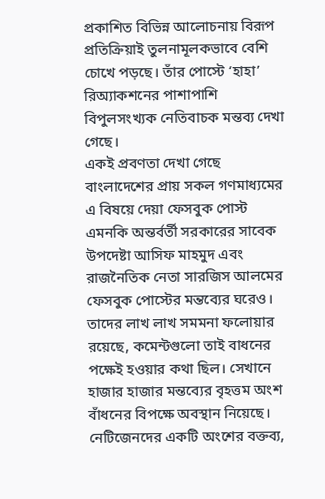প্রকাশিত বিভিন্ন আলোচনায় বিরূপ প্রতিক্রিয়াই তুলনামূলকভাবে বেশি চোখে পড়ছে। তাঁর পোস্টে ‘হাহা’ রিঅ্যাকশনের পাশাপাশি বিপুলসংখ্যক নেতিবাচক মন্তব্য দেখা গেছে।
একই প্রবণতা দেখা গেছে বাংলাদেশের প্রায় সকল গণমাধ্যমের এ বিষয়ে দেয়া ফেসবুক পোস্ট এমনকি অন্তর্বর্তী সরকারের সাবেক উপদেষ্টা আসিফ মাহমুদ এবং রাজনৈতিক নেতা সারজিস আলমের ফেসবুক পোস্টের মন্তব্যের ঘরেও। তাদের লাখ লাখ সমমনা ফলোয়ার রয়েছে, কমেন্টগুলো তাই বাধনের পক্ষেই হওয়ার কথা ছিল। সেখানে হাজার হাজার মন্তব্যের বৃহত্তম অংশ বাঁধনের বিপক্ষে অবস্থান নিয়েছে।
নেটিজেনদের একটি অংশের বক্তব্য,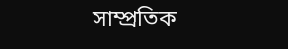সাম্প্রতিক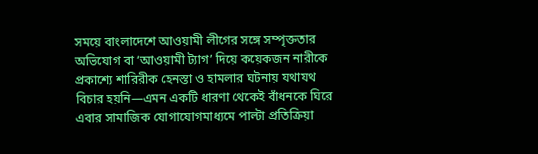সময়ে বাংলাদেশে আওয়ামী লীগের সঙ্গে সম্পৃক্ততার অভিযোগ বা ‘আওয়ামী ট্যাগ’ দিয়ে কয়েকজন নারীকে প্রকাশ্যে শারিরীক হেনস্তা ও হামলার ঘটনায় যথাযথ বিচার হয়নি—এমন একটি ধারণা থেকেই বাঁধনকে ঘিরে এবার সামাজিক যোগাযোগমাধ্যমে পাল্টা প্রতিক্রিয়া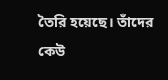তৈরি হয়েছে। তাঁদের কেউ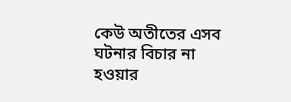কেউ অতীতের এসব ঘটনার বিচার না হওয়ার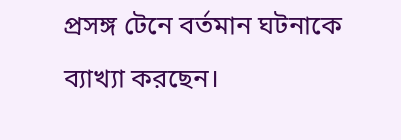প্রসঙ্গ টেনে বর্তমান ঘটনাকে ব্যাখ্যা করছেন।